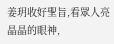姜玥收好聖旨,看眾人亮晶晶的眼神,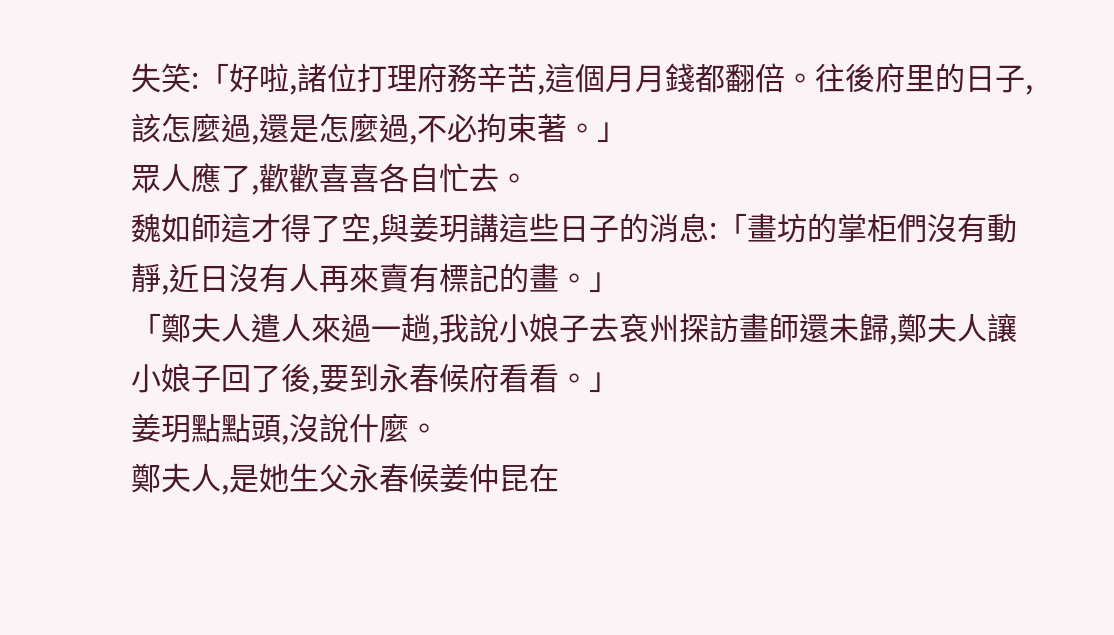失笑:「好啦,諸位打理府務辛苦,這個月月錢都翻倍。往後府里的日子,該怎麼過,還是怎麼過,不必拘束著。」
眾人應了,歡歡喜喜各自忙去。
魏如師這才得了空,與姜玥講這些日子的消息:「畫坊的掌柜們沒有動靜,近日沒有人再來賣有標記的畫。」
「鄭夫人遣人來過一趟,我說小娘子去袞州探訪畫師還未歸,鄭夫人讓小娘子回了後,要到永春候府看看。」
姜玥點點頭,沒說什麼。
鄭夫人,是她生父永春候姜仲昆在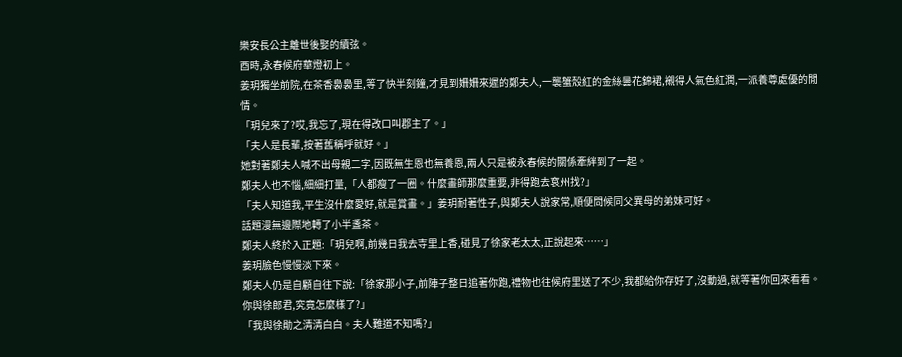樂安長公主離世後娶的續弦。
酉時,永春候府華燈初上。
姜玥獨坐前院,在茶香裊裊里,等了快半刻鐘,才見到姍姍來遲的鄭夫人,一襲蟹殼紅的金絲曇花錦裙,襯得人氣色紅潤,一派養尊處優的閒情。
「玥兒來了?哎,我忘了,現在得改口叫郡主了。」
「夫人是長輩,按著舊稱呼就好。」
她對著鄭夫人喊不出母親二字,因既無生恩也無養恩,兩人只是被永春候的關係牽絆到了一起。
鄭夫人也不惱,細細打量,「人都瘦了一圈。什麼畫師那麼重要,非得跑去袞州找?」
「夫人知道我,平生沒什麼愛好,就是賞畫。」姜玥耐著性子,與鄭夫人說家常,順便問候同父異母的弟妹可好。
話題漫無邊際地轉了小半盞茶。
鄭夫人終於入正題:「玥兒啊,前幾日我去寺里上香,碰見了徐家老太太,正說起來……」
姜玥臉色慢慢淡下來。
鄭夫人仍是自顧自往下說:「徐家那小子,前陣子整日追著你跑,禮物也往候府里送了不少,我都給你存好了,沒動過,就等著你回來看看。你與徐郎君,究竟怎麼樣了?」
「我與徐勛之清清白白。夫人難道不知嗎?」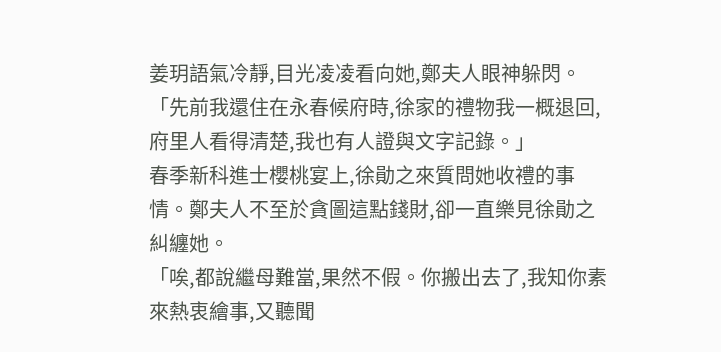姜玥語氣冷靜,目光凌凌看向她,鄭夫人眼神躲閃。
「先前我還住在永春候府時,徐家的禮物我一概退回,府里人看得清楚,我也有人證與文字記錄。」
春季新科進士櫻桃宴上,徐勛之來質問她收禮的事情。鄭夫人不至於貪圖這點錢財,卻一直樂見徐勛之糾纏她。
「唉,都說繼母難當,果然不假。你搬出去了,我知你素來熱衷繪事,又聽聞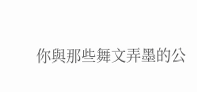你與那些舞文弄墨的公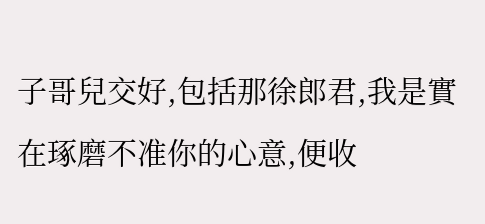子哥兒交好,包括那徐郎君,我是實在琢磨不准你的心意,便收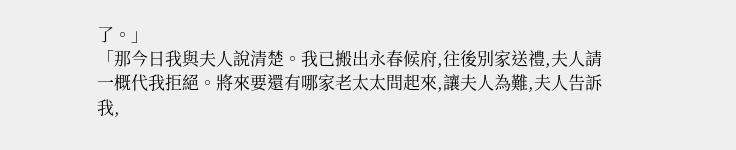了。」
「那今日我與夫人說清楚。我已搬出永春候府,往後別家送禮,夫人請一概代我拒絕。將來要還有哪家老太太問起來,讓夫人為難,夫人告訴我,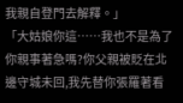我親自登門去解釋。」
「大姑娘你這……我也不是為了你親事著急嗎?你父親被貶在北邊守城未回,我先替你張羅著看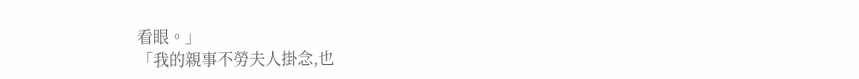看眼。」
「我的親事不勞夫人掛念,也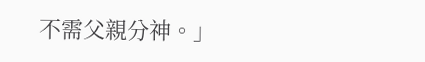不需父親分神。」